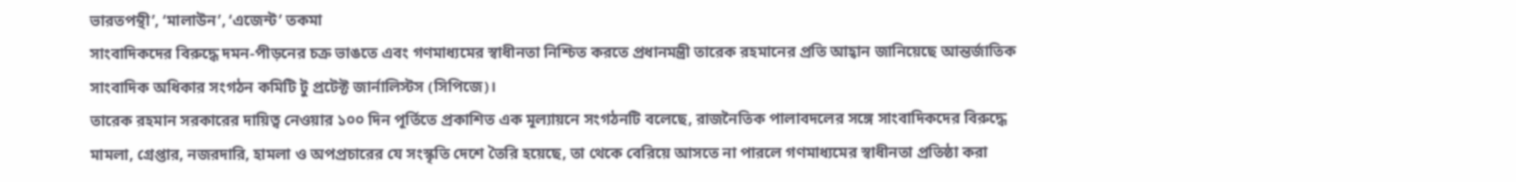ভারতপন্থী’, ‘মালাউন’, ‘এজেন্ট’ তকমা
সাংবাদিকদের বিরুদ্ধে দমন-পীড়নের চক্র ভাঙতে এবং গণমাধ্যমের স্বাধীনতা নিশ্চিত করতে প্রধানমন্ত্রী তারেক রহমানের প্রতি আহ্বান জানিয়েছে আন্তর্জাতিক সাংবাদিক অধিকার সংগঠন কমিটি টু প্রটেক্ট জার্নালিস্টস (সিপিজে)।
তারেক রহমান সরকারের দায়িত্ব নেওয়ার ১০০ দিন পূর্তিতে প্রকাশিত এক মূল্যায়নে সংগঠনটি বলেছে, রাজনৈতিক পালাবদলের সঙ্গে সাংবাদিকদের বিরুদ্ধে মামলা, গ্রেপ্তার, নজরদারি, হামলা ও অপপ্রচারের যে সংস্কৃতি দেশে তৈরি হয়েছে, তা থেকে বেরিয়ে আসতে না পারলে গণমাধ্যমের স্বাধীনতা প্রতিষ্ঠা করা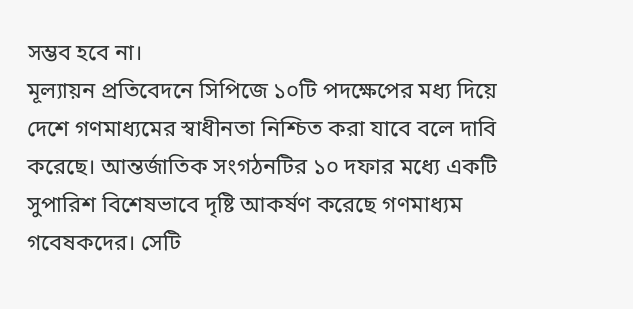সম্ভব হবে না।
মূল্যায়ন প্রতিবেদনে সিপিজে ১০টি পদক্ষেপের মধ্য দিয়ে দেশে গণমাধ্যমের স্বাধীনতা নিশ্চিত করা যাবে বলে দাবি করেছে। আন্তর্জাতিক সংগঠনটির ১০ দফার মধ্যে একটি সুপারিশ বিশেষভাবে দৃষ্টি আকর্ষণ করেছে গণমাধ্যম গবেষকদের। সেটি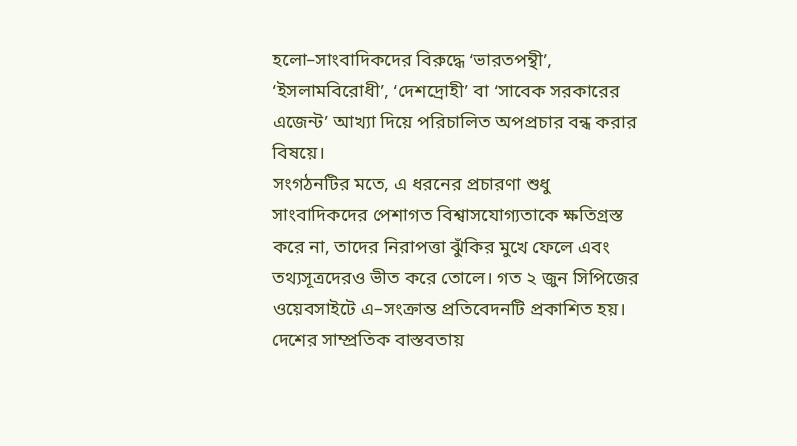হলো–সাংবাদিকদের বিরুদ্ধে ‘ভারতপন্থী’, ‘ইসলামবিরোধী’, ‘দেশদ্রোহী’ বা ‘সাবেক সরকারের এজেন্ট’ আখ্যা দিয়ে পরিচালিত অপপ্রচার বন্ধ করার বিষয়ে।
সংগঠনটির মতে, এ ধরনের প্রচারণা শুধু সাংবাদিকদের পেশাগত বিশ্বাসযোগ্যতাকে ক্ষতিগ্রস্ত করে না, তাদের নিরাপত্তা ঝুঁকির মুখে ফেলে এবং তথ্যসূত্রদেরও ভীত করে তোলে। গত ২ জুন সিপিজের ওয়েবসাইটে এ–সংক্রান্ত প্রতিবেদনটি প্রকাশিত হয়।
দেশের সাম্প্রতিক বাস্তবতায়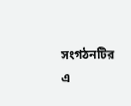সংগঠনটির এ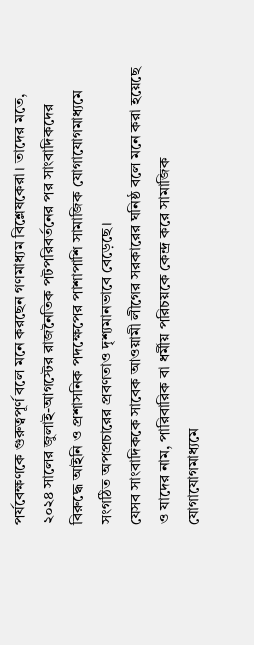পর্যবেক্ষণকে গুরুত্বপূর্ণ বলে মনে করছেন গণমাধ্যম বিশ্লেষকেরা। তাদের মতে, ২০২৪ সালের জুলাই-আগস্টের রাজনৈতিক পটপরিবর্তনের পর সাংবাদিকদের বিরুদ্ধে আইনি ও প্রশাসনিক পদক্ষেপের পাশাপাশি সামাজিক যোগাযোগমাধ্যমে সংগঠিত অপপ্রচারের প্রবণতাও দৃশ্যমানভাবে বেড়েছে।
যেসব সাংবাদিককে সাবেক আওয়ামী লীগের সরকারের ঘনিষ্ঠ বলে মনে করা হয়েছে ও যাদের নাম, পারিবারিক বা ধর্মীয় পরিচয়কে কেন্দ্র করে সামাজিক যোগাযোগমাধ্যমে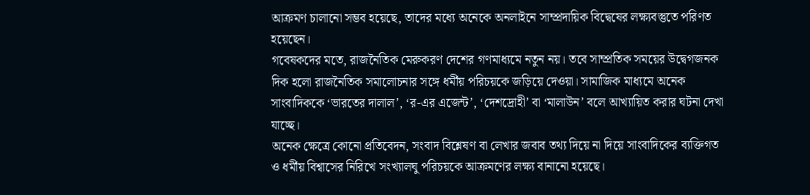আক্রমণ চালানো সম্ভব হয়েছে, তাদের মধ্যে অনেকে অনলাইনে সাম্প্রদায়িক বিদ্বেষের লক্ষ্যবস্তুতে পরিণত হয়েছেন।
গবেষকদের মতে, রাজনৈতিক মেরুকরণ দেশের গণমাধ্যমে নতুন নয়। তবে সাম্প্রতিক সময়ের উদ্বেগজনক দিক হলো রাজনৈতিক সমালোচনার সঙ্গে ধর্মীয় পরিচয়কে জড়িয়ে দেওয়া। সামাজিক মাধ্যমে অনেক সাংবাদিককে ‘ভারতের দালাল’, ‘র-এর এজেন্ট’, ‘দেশদ্রোহী’ বা ‘মালাউন’ বলে আখ্যায়িত করার ঘটনা দেখা যাচ্ছে।
অনেক ক্ষেত্রে কোনো প্রতিবেদন, সংবাদ বিশ্লেষণ বা লেখার জবাব তথ্য দিয়ে না দিয়ে সাংবাদিকের ব্যক্তিগত ও ধর্মীয় বিশ্বাসের নিরিখে সংখ্যালঘু পরিচয়কে আক্রমণের লক্ষ্য বানানো হয়েছে।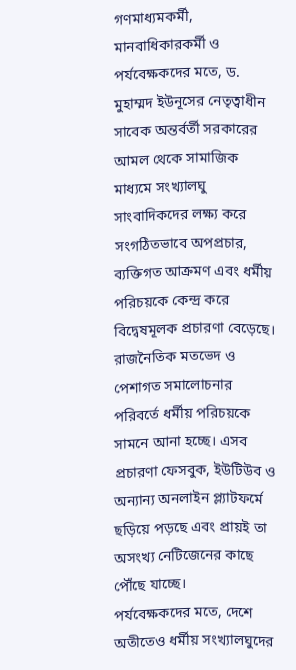গণমাধ্যমকর্মী, মানবাধিকারকর্মী ও পর্যবেক্ষকদের মতে, ড. মুহাম্মদ ইউনূসের নেতৃত্বাধীন সাবেক অন্তর্বর্তী সরকারের আমল থেকে সামাজিক মাধ্যমে সংখ্যালঘু সাংবাদিকদের লক্ষ্য করে সংগঠিতভাবে অপপ্রচার, ব্যক্তিগত আক্রমণ এবং ধর্মীয় পরিচয়কে কেন্দ্র করে বিদ্বেষমূলক প্রচারণা বেড়েছে। রাজনৈতিক মতভেদ ও পেশাগত সমালোচনার পরিবর্তে ধর্মীয় পরিচয়কে সামনে আনা হচ্ছে। এসব প্রচারণা ফেসবুক, ইউটিউব ও অন্যান্য অনলাইন প্ল্যাটফর্মে ছড়িয়ে পড়ছে এবং প্রায়ই তা অসংখ্য নেটিজেনের কাছে পৌঁছে যাচ্ছে।
পর্যবেক্ষকদের মতে, দেশে অতীতেও ধর্মীয় সংখ্যালঘুদের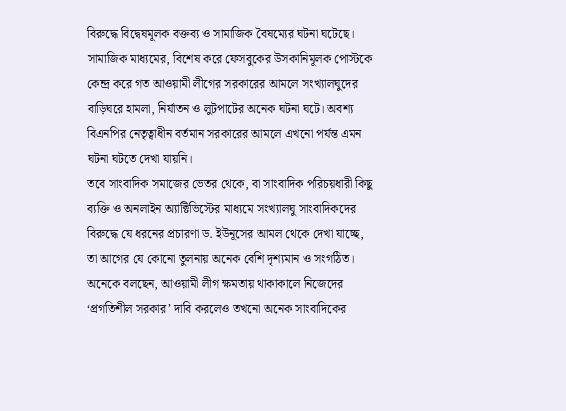বিরুদ্ধে বিদ্বেষমূলক বক্তব্য ও সামাজিক বৈষম্যের ঘটনা ঘটেছে। সামাজিক মাধ্যমের, বিশেষ করে ফেসবুকের উসকানিমূলক পোস্টকে কেন্দ্র করে গত আওয়ামী লীগের সরকারের আমলে সংখ্যালঘুদের বাড়িঘরে হামলা, নির্যাতন ও লুটপাটের অনেক ঘটনা ঘটে। অবশ্য বিএনপির নেতৃত্বাধীন বর্তমান সরকারের আমলে এখনো পর্যন্ত এমন ঘটনা ঘটতে দেখা যায়নি।
তবে সাংবাদিক সমাজের ভেতর থেকে, বা সাংবাদিক পরিচয়ধারী কিছু ব্যক্তি ও অনলাইন অ্যাক্টিভিস্টের মাধ্যমে সংখ্যালঘু সাংবাদিকদের বিরুদ্ধে যে ধরনের প্রচারণা ড. ইউনূসের আমল থেকে দেখা যাচ্ছে, তা আগের যে কোনো তুলনায় অনেক বেশি দৃশ্যমান ও সংগঠিত।
অনেকে বলছেন, আওয়ামী লীগ ক্ষমতায় থাকাকালে নিজেদের ‘প্রগতিশীল সরকার’ দাবি করলেও তখনো অনেক সাংবাদিকের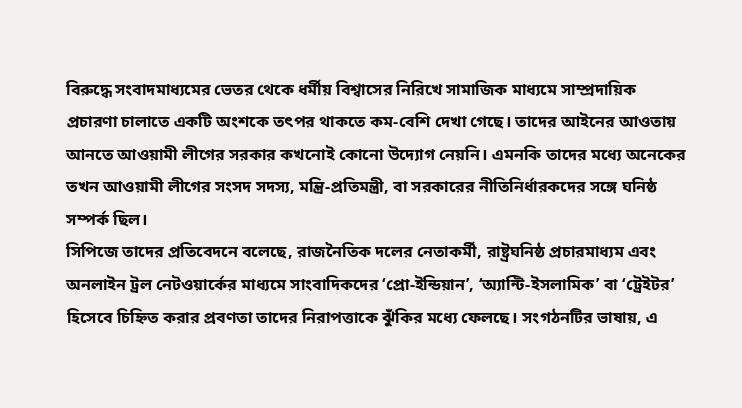বিরুদ্ধে সংবাদমাধ্যমের ভেতর থেকে ধর্মীয় বিশ্বাসের নিরিখে সামাজিক মাধ্যমে সাম্প্রদায়িক প্রচারণা চালাতে একটি অংশকে তৎপর থাকতে কম-বেশি দেখা গেছে। তাদের আইনের আওতায় আনতে আওয়ামী লীগের সরকার কখনোই কোনো উদ্যোগ নেয়নি। এমনকি তাদের মধ্যে অনেকের তখন আওয়ামী লীগের সংসদ সদস্য, মন্ত্রি-প্রতিমন্ত্রী, বা সরকারের নীতিনির্ধারকদের সঙ্গে ঘনিষ্ঠ সম্পর্ক ছিল।
সিপিজে তাদের প্রতিবেদনে বলেছে, রাজনৈতিক দলের নেতাকর্মী, রাষ্ট্রঘনিষ্ঠ প্রচারমাধ্যম এবং অনলাইন ট্রল নেটওয়ার্কের মাধ্যমে সাংবাদিকদের ‘প্রো-ইন্ডিয়ান’, ‘অ্যান্টি-ইসলামিক’ বা ‘ট্রেইটর’ হিসেবে চিহ্নিত করার প্রবণতা তাদের নিরাপত্তাকে ঝুঁকির মধ্যে ফেলছে। সংগঠনটির ভাষায়, এ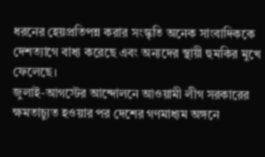ধরনের হেয়প্রতিপন্ন করার সংস্কৃতি অনেক সাংবাদিককে দেশত্যাগে বাধ্য করেছে এবং অন্যদের স্থায়ী হুমকির মুখে ফেলেছে।
জুলাই-আগস্টের আন্দোলনে আওয়ামী লীগ সরকারের ক্ষমতাচ্যুত হওয়ার পর দেশের গণমাধ্যম অঙ্গনে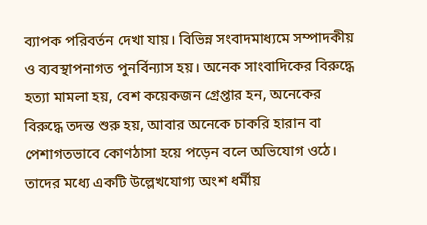ব্যাপক পরিবর্তন দেখা যায়। বিভিন্ন সংবাদমাধ্যমে সম্পাদকীয় ও ব্যবস্থাপনাগত পুনর্বিন্যাস হয়। অনেক সাংবাদিকের বিরুদ্ধে হত্যা মামলা হয়, বেশ কয়েকজন গ্রেপ্তার হন, অনেকের বিরুদ্ধে তদন্ত শুরু হয়, আবার অনেকে চাকরি হারান বা পেশাগতভাবে কোণঠাসা হয়ে পড়েন বলে অভিযোগ ওঠে। তাদের মধ্যে একটি উল্লেখযোগ্য অংশ ধর্মীয়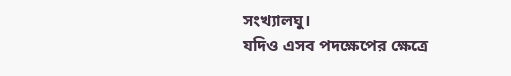সংখ্যালঘু।
যদিও এসব পদক্ষেপের ক্ষেত্রে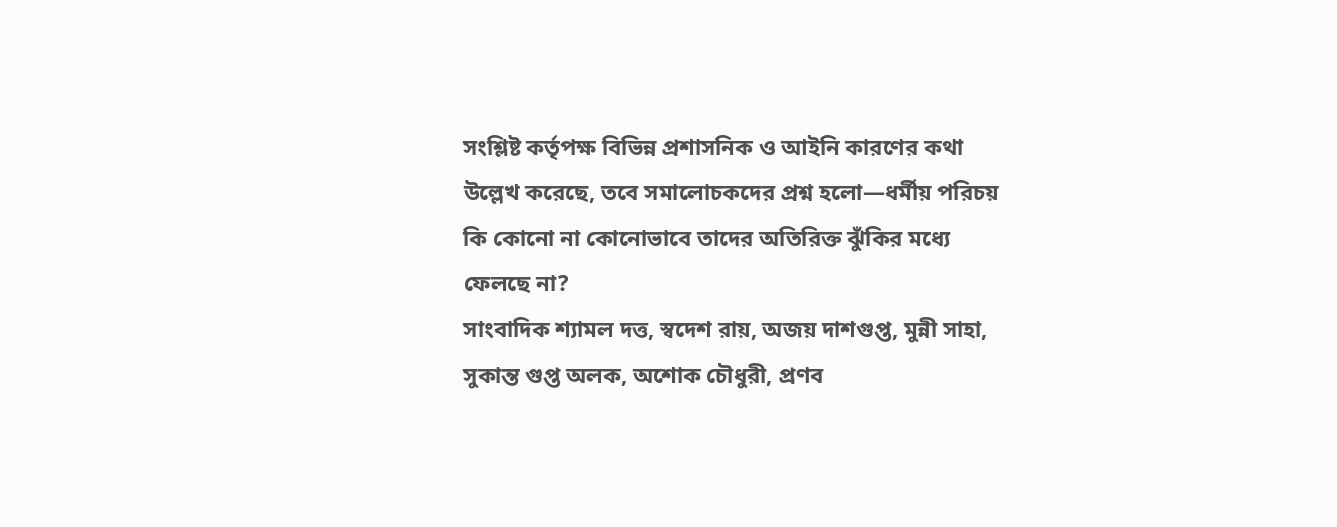সংশ্লিষ্ট কর্তৃপক্ষ বিভিন্ন প্রশাসনিক ও আইনি কারণের কথা উল্লেখ করেছে, তবে সমালোচকদের প্রশ্ন হলো—ধর্মীয় পরিচয় কি কোনো না কোনোভাবে তাদের অতিরিক্ত ঝুঁকির মধ্যে ফেলছে না?
সাংবাদিক শ্যামল দত্ত, স্বদেশ রায়, অজয় দাশগুপ্ত, মুন্নী সাহা, সুকান্ত গুপ্ত অলক, অশোক চৌধুরী, প্রণব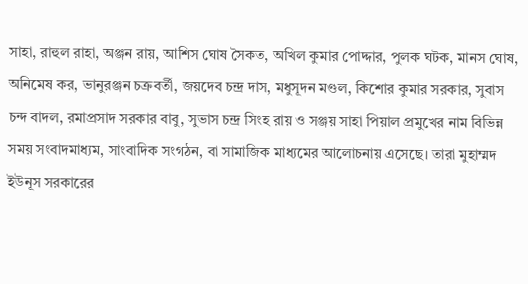সাহা, রাহুল রাহা, অঞ্জন রায়, আশিস ঘোষ সৈকত, অখিল কুমার পোদ্দার, পুলক ঘটক, মানস ঘোষ, অনিমেষ কর, ভানুরঞ্জন চক্রবর্তী, জয়দেব চন্দ্র দাস, মধুসূদন মণ্ডল, কিশোর কুমার সরকার, সুবাস চন্দ বাদল, রমাপ্রসাদ সরকার বাবু, সুভাস চন্দ্র সিংহ রায় ও সঞ্জয় সাহা পিয়াল প্রমুখের নাম বিভিন্ন সময় সংবাদমাধ্যম, সাংবাদিক সংগঠন, বা সামাজিক মাধ্যমের আলোচনায় এসেছে। তারা মুহাম্মদ ইউনূস সরকারের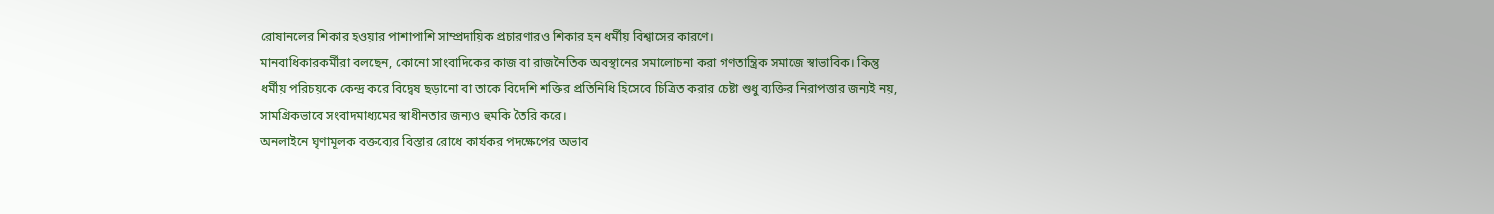রোষানলের শিকার হওয়ার পাশাপাশি সাম্প্রদায়িক প্রচারণারও শিকার হন ধর্মীয় বিশ্বাসের কারণে।
মানবাধিকারকর্মীরা বলছেন, কোনো সাংবাদিকের কাজ বা রাজনৈতিক অবস্থানের সমালোচনা করা গণতান্ত্রিক সমাজে স্বাভাবিক। কিন্তু ধর্মীয় পরিচয়কে কেন্দ্র করে বিদ্বেষ ছড়ানো বা তাকে বিদেশি শক্তির প্রতিনিধি হিসেবে চিত্রিত করার চেষ্টা শুধু ব্যক্তির নিরাপত্তার জন্যই নয়, সামগ্রিকভাবে সংবাদমাধ্যমের স্বাধীনতার জন্যও হুমকি তৈরি করে।
অনলাইনে ঘৃণামূলক বক্তব্যের বিস্তার রোধে কার্যকর পদক্ষেপের অভাব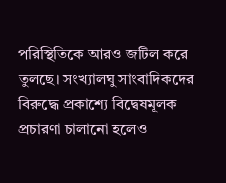পরিস্থিতিকে আরও জটিল করে তুলছে। সংখ্যালঘু সাংবাদিকদের বিরুদ্ধে প্রকাশ্যে বিদ্বেষমূলক প্রচারণা চালানো হলেও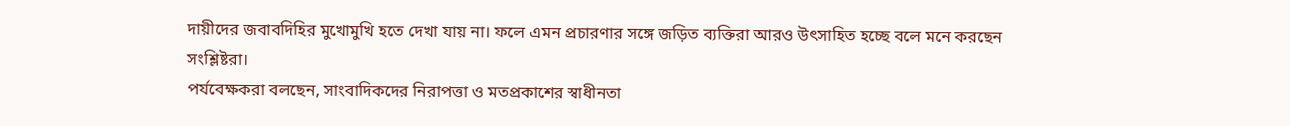দায়ীদের জবাবদিহির মুখোমুখি হতে দেখা যায় না। ফলে এমন প্রচারণার সঙ্গে জড়িত ব্যক্তিরা আরও উৎসাহিত হচ্ছে বলে মনে করছেন সংশ্লিষ্টরা।
পর্যবেক্ষকরা বলছেন, সাংবাদিকদের নিরাপত্তা ও মতপ্রকাশের স্বাধীনতা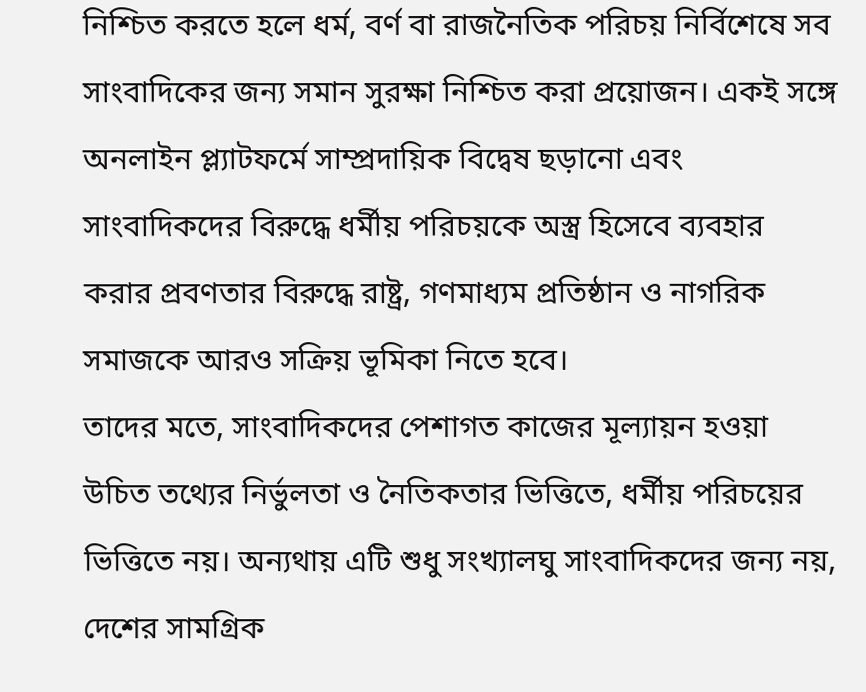নিশ্চিত করতে হলে ধর্ম, বর্ণ বা রাজনৈতিক পরিচয় নির্বিশেষে সব সাংবাদিকের জন্য সমান সুরক্ষা নিশ্চিত করা প্রয়োজন। একই সঙ্গে অনলাইন প্ল্যাটফর্মে সাম্প্রদায়িক বিদ্বেষ ছড়ানো এবং সাংবাদিকদের বিরুদ্ধে ধর্মীয় পরিচয়কে অস্ত্র হিসেবে ব্যবহার করার প্রবণতার বিরুদ্ধে রাষ্ট্র, গণমাধ্যম প্রতিষ্ঠান ও নাগরিক সমাজকে আরও সক্রিয় ভূমিকা নিতে হবে।
তাদের মতে, সাংবাদিকদের পেশাগত কাজের মূল্যায়ন হওয়া উচিত তথ্যের নির্ভুলতা ও নৈতিকতার ভিত্তিতে, ধর্মীয় পরিচয়ের ভিত্তিতে নয়। অন্যথায় এটি শুধু সংখ্যালঘু সাংবাদিকদের জন্য নয়, দেশের সামগ্রিক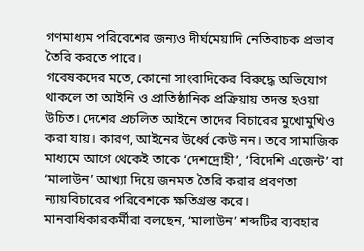গণমাধ্যম পরিবেশের জন্যও দীর্ঘমেয়াদি নেতিবাচক প্রভাব তৈরি করতে পারে।
গবেষকদের মতে, কোনো সাংবাদিকের বিরুদ্ধে অভিযোগ থাকলে তা আইনি ও প্রাতিষ্ঠানিক প্রক্রিয়ায় তদন্ত হওয়া উচিত। দেশের প্রচলিত আইনে তাদের বিচারের মুখোমুখিও করা যায়। কারণ, আইনের উর্ধ্বে কেউ নন। তবে সামাজিক মাধ্যমে আগে থেকেই তাকে ‘দেশদ্রোহী’, ‘বিদেশি এজেন্ট’ বা ‘মালাউন’ আখ্যা দিয়ে জনমত তৈরি করার প্রবণতা ন্যায়বিচারের পরিবেশকে ক্ষতিগ্রস্ত করে।
মানবাধিকারকর্মীরা বলছেন, ‘মালাউন’ শব্দটির ব্যবহার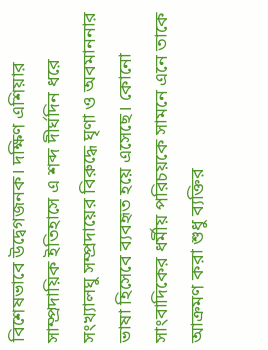বিশেষভাবে উদ্বেগজনক। দক্ষিণ এশিয়ার সাম্প্রদায়িক ইতিহাসে এ শব্দ দীর্ঘদিন ধরে সংখ্যালঘু সম্প্রদায়ের বিরুদ্ধে ঘৃণা ও অবমাননার ভাষা হিসেবে ব্যবহৃত হয়ে এসেছে। কোনো সাংবাদিকের ধর্মীয় পরিচয়কে সামনে এনে তাকে আক্রমণ করা শুধু ব্যক্তির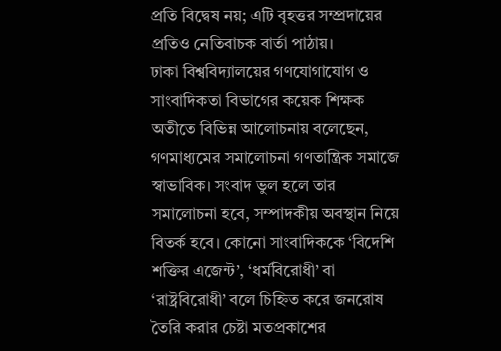প্রতি বিদ্বেষ নয়; এটি বৃহত্তর সম্প্রদায়ের প্রতিও নেতিবাচক বার্তা পাঠায়।
ঢাকা বিশ্ববিদ্যালয়ের গণযোগাযোগ ও সাংবাদিকতা বিভাগের কয়েক শিক্ষক অতীতে বিভিন্ন আলোচনায় বলেছেন, গণমাধ্যমের সমালোচনা গণতান্ত্রিক সমাজে স্বাভাবিক। সংবাদ ভুল হলে তার সমালোচনা হবে, সম্পাদকীয় অবস্থান নিয়ে বিতর্ক হবে। কোনো সাংবাদিককে ‘বিদেশি শক্তির এজেন্ট’, ‘ধর্মবিরোধী’ বা ‘রাষ্ট্রবিরোধী’ বলে চিহ্নিত করে জনরোষ তৈরি করার চেষ্টা মতপ্রকাশের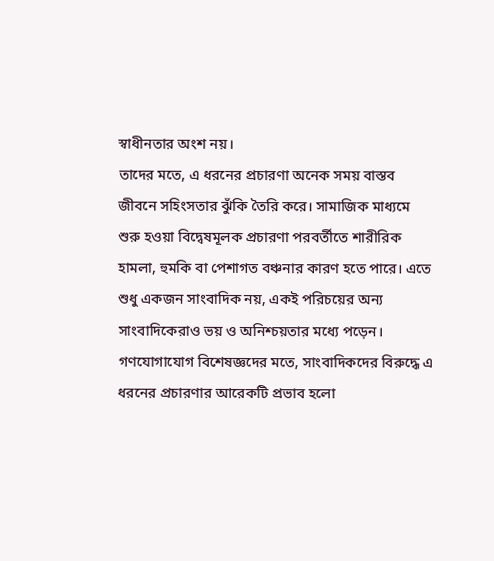স্বাধীনতার অংশ নয়।
তাদের মতে, এ ধরনের প্রচারণা অনেক সময় বাস্তব জীবনে সহিংসতার ঝুঁকি তৈরি করে। সামাজিক মাধ্যমে শুরু হওয়া বিদ্বেষমূলক প্রচারণা পরবর্তীতে শারীরিক হামলা, হুমকি বা পেশাগত বঞ্চনার কারণ হতে পারে। এতে শুধু একজন সাংবাদিক নয়, একই পরিচয়ের অন্য সাংবাদিকেরাও ভয় ও অনিশ্চয়তার মধ্যে পড়েন।
গণযোগাযোগ বিশেষজ্ঞদের মতে, সাংবাদিকদের বিরুদ্ধে এ ধরনের প্রচারণার আরেকটি প্রভাব হলো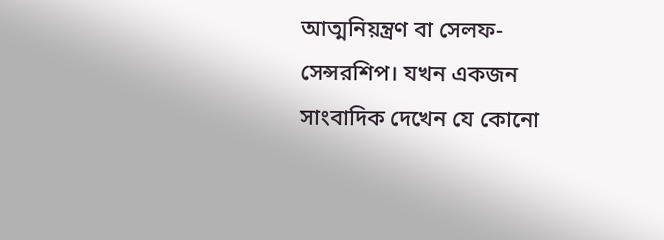আত্মনিয়ন্ত্রণ বা সেলফ-সেন্সরশিপ। যখন একজন সাংবাদিক দেখেন যে কোনো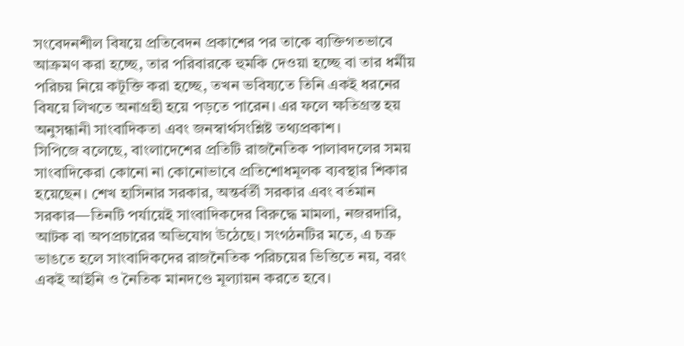সংবেদনশীল বিষয়ে প্রতিবেদন প্রকাশের পর তাকে ব্যক্তিগতভাবে আক্রমণ করা হচ্ছে, তার পরিবারকে হুমকি দেওয়া হচ্ছে বা তার ধর্মীয় পরিচয় নিয়ে কটূক্তি করা হচ্ছে, তখন ভবিষ্যতে তিনি একই ধরনের বিষয়ে লিখতে অনাগ্রহী হয়ে পড়তে পারেন। এর ফলে ক্ষতিগ্রস্ত হয় অনুসন্ধানী সাংবাদিকতা এবং জনস্বার্থসংশ্লিষ্ট তথ্যপ্রকাশ।
সিপিজে বলেছে, বাংলাদেশের প্রতিটি রাজনৈতিক পালাবদলের সময় সাংবাদিকেরা কোনো না কোনোভাবে প্রতিশোধমূলক ব্যবস্থার শিকার হয়েছেন। শেখ হাসিনার সরকার, অন্তর্বর্তী সরকার এবং বর্তমান সরকার—তিনটি পর্যায়েই সাংবাদিকদের বিরুদ্ধে মামলা, নজরদারি, আটক বা অপপ্রচারের অভিযোগ উঠেছে। সংগঠনটির মতে, এ চক্র ভাঙতে হলে সাংবাদিকদের রাজনৈতিক পরিচয়ের ভিত্তিতে নয়, বরং একই আইনি ও নৈতিক মানদণ্ডে মূল্যায়ন করতে হবে।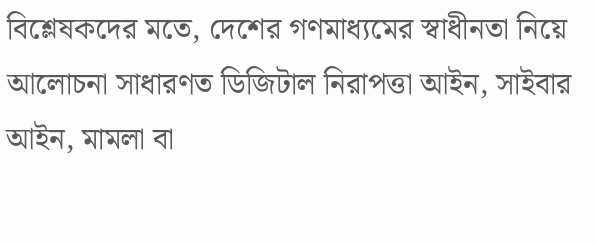বিশ্লেষকদের মতে, দেশের গণমাধ্যমের স্বাধীনতা নিয়ে আলোচনা সাধারণত ডিজিটাল নিরাপত্তা আইন, সাইবার আইন, মামলা বা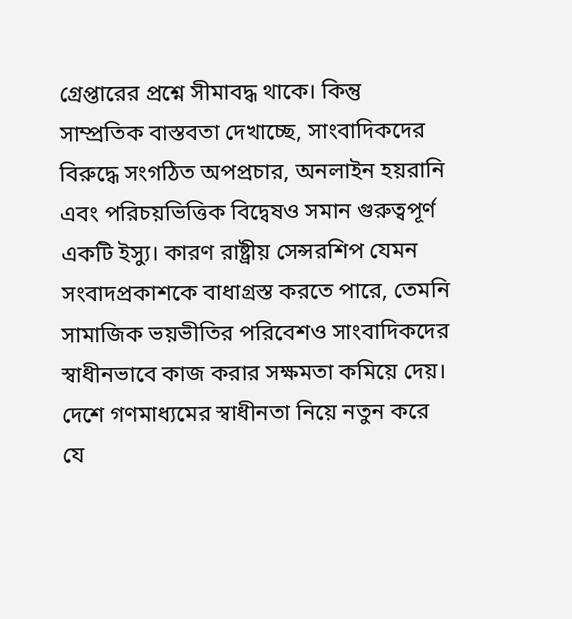গ্রেপ্তারের প্রশ্নে সীমাবদ্ধ থাকে। কিন্তু সাম্প্রতিক বাস্তবতা দেখাচ্ছে, সাংবাদিকদের বিরুদ্ধে সংগঠিত অপপ্রচার, অনলাইন হয়রানি এবং পরিচয়ভিত্তিক বিদ্বেষও সমান গুরুত্বপূর্ণ একটি ইস্যু। কারণ রাষ্ট্রীয় সেন্সরশিপ যেমন সংবাদপ্রকাশকে বাধাগ্রস্ত করতে পারে, তেমনি সামাজিক ভয়ভীতির পরিবেশও সাংবাদিকদের স্বাধীনভাবে কাজ করার সক্ষমতা কমিয়ে দেয়।
দেশে গণমাধ্যমের স্বাধীনতা নিয়ে নতুন করে যে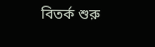বিতর্ক শুরু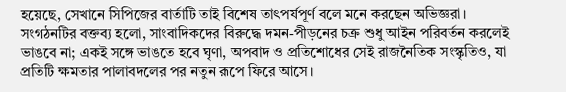হয়েছে, সেখানে সিপিজের বার্তাটি তাই বিশেষ তাৎপর্যপূর্ণ বলে মনে করছেন অভিজ্ঞরা। সংগঠনটির বক্তব্য হলো, সাংবাদিকদের বিরুদ্ধে দমন-পীড়নের চক্র শুধু আইন পরিবর্তন করলেই ভাঙবে না; একই সঙ্গে ভাঙতে হবে ঘৃণা, অপবাদ ও প্রতিশোধের সেই রাজনৈতিক সংস্কৃতিও, যা প্রতিটি ক্ষমতার পালাবদলের পর নতুন রূপে ফিরে আসে।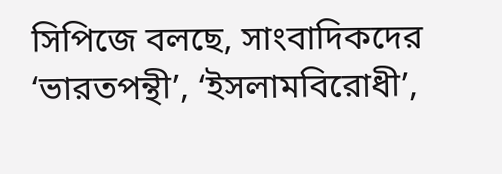সিপিজে বলছে, সাংবাদিকদের ‘ভারতপন্থী’, ‘ইসলামবিরোধী’,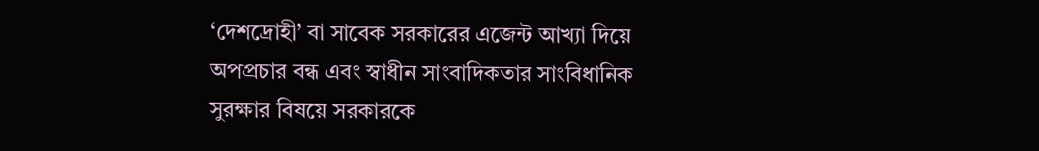‘দেশদ্রোহী’ বা সাবেক সরকারের এজেন্ট আখ্যা দিয়ে অপপ্রচার বন্ধ এবং স্বাধীন সাংবাদিকতার সাংবিধানিক সুরক্ষার বিষয়ে সরকারকে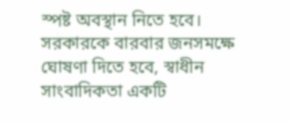স্পষ্ট অবস্থান নিতে হবে। সরকারকে বারবার জনসমক্ষে ঘোষণা দিতে হবে, স্বাধীন সাংবাদিকতা একটি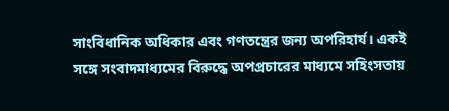সাংবিধানিক অধিকার এবং গণতন্ত্রের জন্য অপরিহার্য। একই সঙ্গে সংবাদমাধ্যমের বিরুদ্ধে অপপ্রচারের মাধ্যমে সহিংসতায়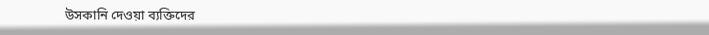উসকানি দেওয়া ব্যক্তিদের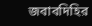জবাবদিহির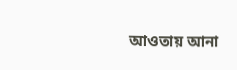আওতায় আনা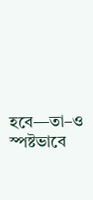হবে—তা–ও স্পষ্টভাবে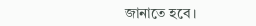জানাতে হবে।